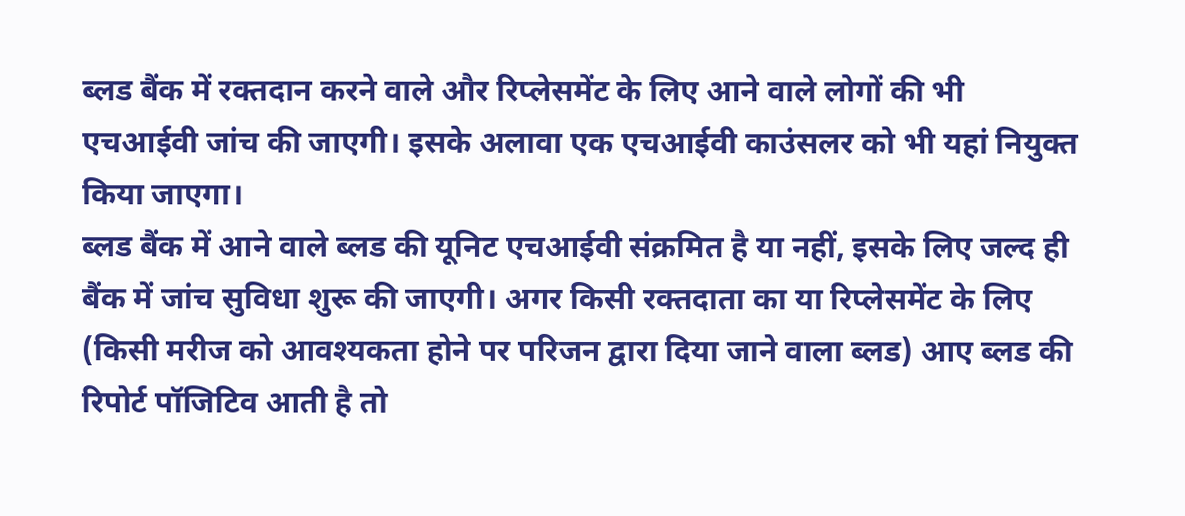ब्लड बैंक में रक्तदान करने वाले और रिप्लेसमेंट के लिए आने वाले लोगों की भी एचआईवी जांच की जाएगी। इसके अलावा एक एचआईवी काउंसलर को भी यहां नियुक्त किया जाएगा।
ब्लड बैंक में आने वाले ब्लड की यूनिट एचआईवी संक्रमित है या नहीं, इसके लिए जल्द ही बैंक में जांच सुविधा शुरू की जाएगी। अगर किसी रक्तदाता का या रिप्लेसमेंट के लिए (किसी मरीज को आवश्यकता होने पर परिजन द्वारा दिया जाने वाला ब्लड) आए ब्लड की रिपोर्ट पॉजिटिव आती है तो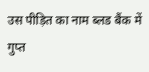उस पीड़ित का नाम ब्लड बैंक में गुप्त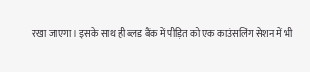रखा जाएगा। इसके साथ ही ब्लड बैंक में पीड़ित को एक काउंसलिंग सेशन में भी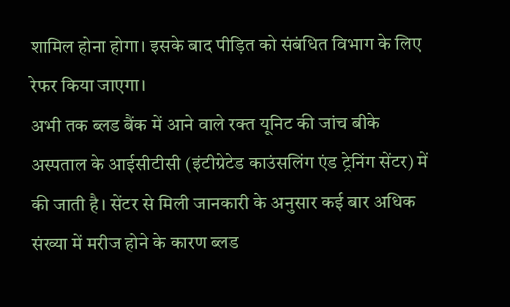शामिल होना होगा। इसके बाद पीड़ित को संबंधित विभाग के लिए रेफर किया जाएगा।
अभी तक ब्लड बैंक में आने वाले रक्त यूनिट की जांच बीके अस्पताल के आईसीटीसी (इंटीग्रेटेड काउंसलिंग एंड ट्रेनिंग सेंटर) में की जाती है। सेंटर से मिली जानकारी के अनुसार कई बार अधिक संख्या में मरीज होने के कारण ब्लड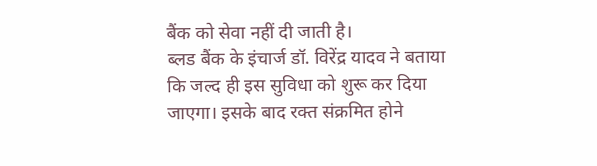बैंक को सेवा नहीं दी जाती है।
ब्लड बैंक के इंचार्ज डॉ. विरेंद्र यादव ने बताया कि जल्द ही इस सुविधा को शुरू कर दिया जाएगा। इसके बाद रक्त संक्रमित होने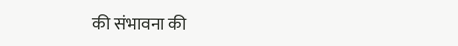की संभावना की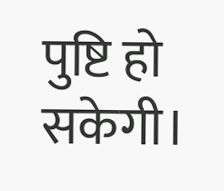पुष्टि हो सकेगी।